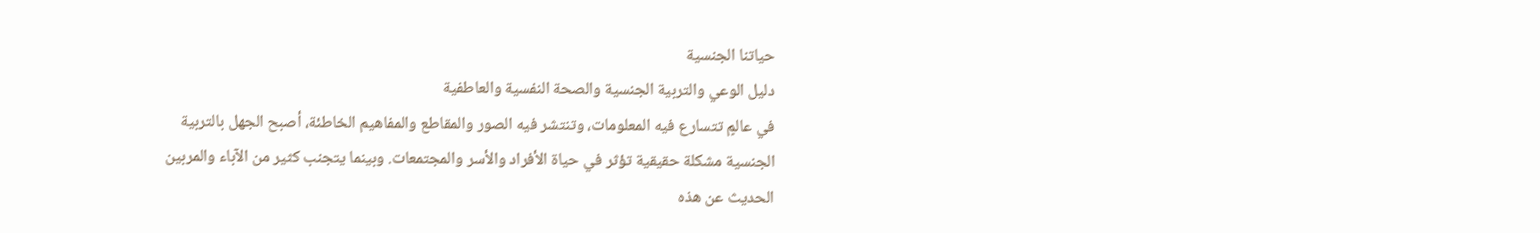حياتنا الجنسية
دليل الوعي والتربية الجنسية والصحة النفسية والعاطفية
في عالمٍ تتسارع فيه المعلومات، وتنتشر فيه الصور والمقاطع والمفاهيم الخاطئة، أصبح الجهل بالتربية الجنسية مشكلة حقيقية تؤثر في حياة الأفراد والأسر والمجتمعات. وبينما يتجنب كثير من الآباء والمربين الحديث عن هذه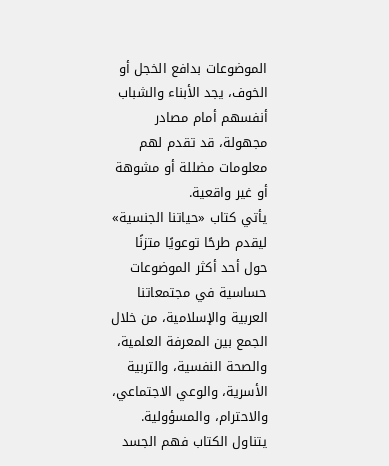الموضوعات بدافع الخجل أو الخوف، يجد الأبناء والشباب أنفسهم أمام مصادر مجهولة، قد تقدم لهم معلومات مضللة أو مشوهة أو غير واقعية.
يأتي كتاب «حياتنا الجنسية» ليقدم طرحًا توعويًا متزنًا حول أحد أكثر الموضوعات حساسية في مجتمعاتنا العربية والإسلامية، من خلال الجمع بين المعرفة العلمية، والصحة النفسية، والتربية الأسرية، والوعي الاجتماعي، والاحترام، والمسؤولية.
يتناول الكتاب فهم الجسد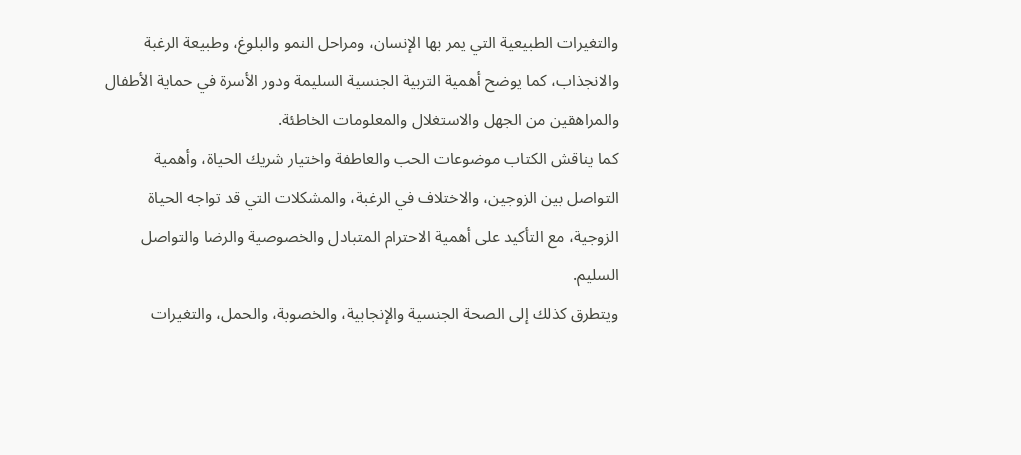والتغيرات الطبيعية التي يمر بها الإنسان، ومراحل النمو والبلوغ، وطبيعة الرغبة والانجذاب، كما يوضح أهمية التربية الجنسية السليمة ودور الأسرة في حماية الأطفال والمراهقين من الجهل والاستغلال والمعلومات الخاطئة.
كما يناقش الكتاب موضوعات الحب والعاطفة واختيار شريك الحياة، وأهمية التواصل بين الزوجين، والاختلاف في الرغبة، والمشكلات التي قد تواجه الحياة الزوجية، مع التأكيد على أهمية الاحترام المتبادل والخصوصية والرضا والتواصل السليم.
ويتطرق كذلك إلى الصحة الجنسية والإنجابية، والخصوبة، والحمل، والتغيرات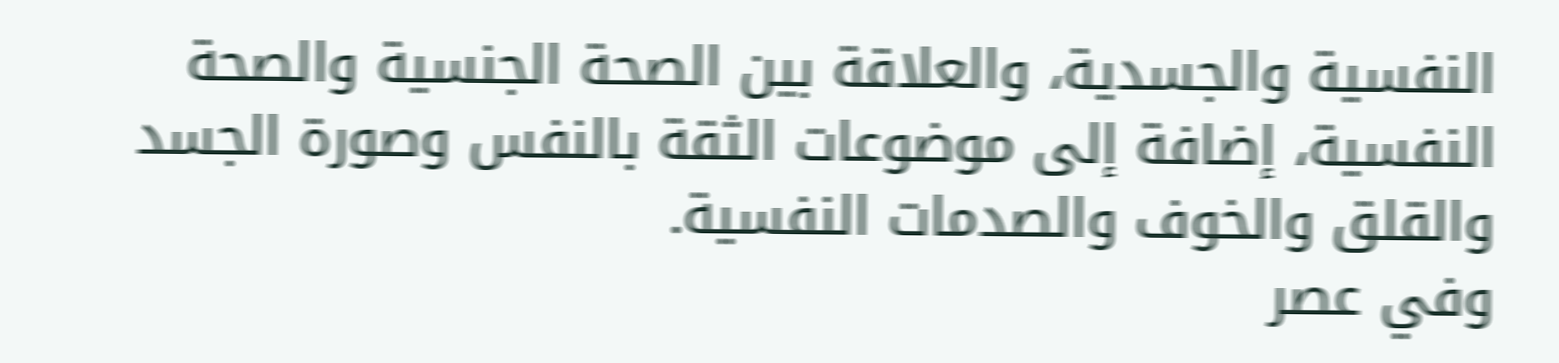النفسية والجسدية، والعلاقة بين الصحة الجنسية والصحة النفسية، إضافة إلى موضوعات الثقة بالنفس وصورة الجسد والقلق والخوف والصدمات النفسية.
وفي عصر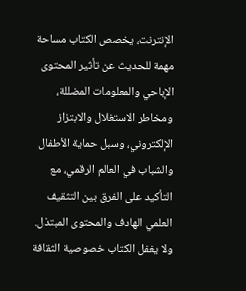الإنترنت، يخصص الكتاب مساحة مهمة للحديث عن تأثير المحتوى الإباحي والمعلومات المضللة، ومخاطر الاستغلال والابتزاز الإلكتروني، وسبل حماية الأطفال والشباب في العالم الرقمي، مع التأكيد على الفرق بين التثقيف العلمي الهادف والمحتوى المبتذل.
ولا يغفل الكتاب خصوصية الثقافة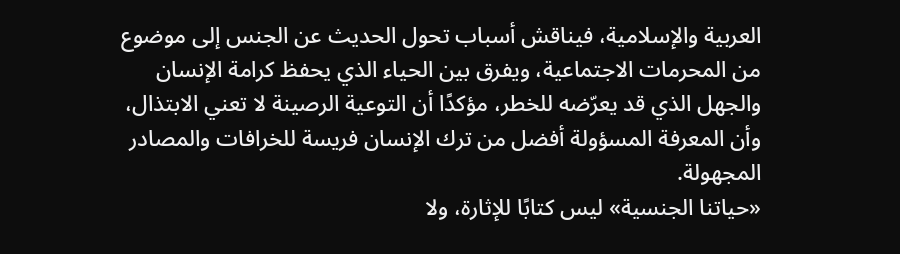العربية والإسلامية، فيناقش أسباب تحول الحديث عن الجنس إلى موضوع من المحرمات الاجتماعية، ويفرق بين الحياء الذي يحفظ كرامة الإنسان والجهل الذي قد يعرّضه للخطر، مؤكدًا أن التوعية الرصينة لا تعني الابتذال، وأن المعرفة المسؤولة أفضل من ترك الإنسان فريسة للخرافات والمصادر المجهولة.
«حياتنا الجنسية» ليس كتابًا للإثارة، ولا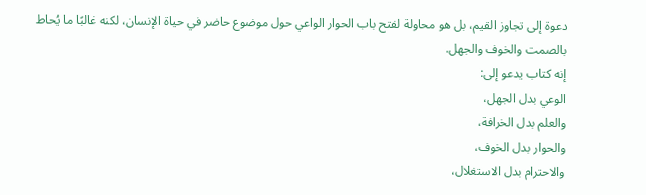دعوة إلى تجاوز القيم، بل هو محاولة لفتح باب الحوار الواعي حول موضوع حاضر في حياة الإنسان، لكنه غالبًا ما يُحاط بالصمت والخوف والجهل.
إنه كتاب يدعو إلى:
الوعي بدل الجهل،
والعلم بدل الخرافة،
والحوار بدل الخوف،
والاحترام بدل الاستغلال،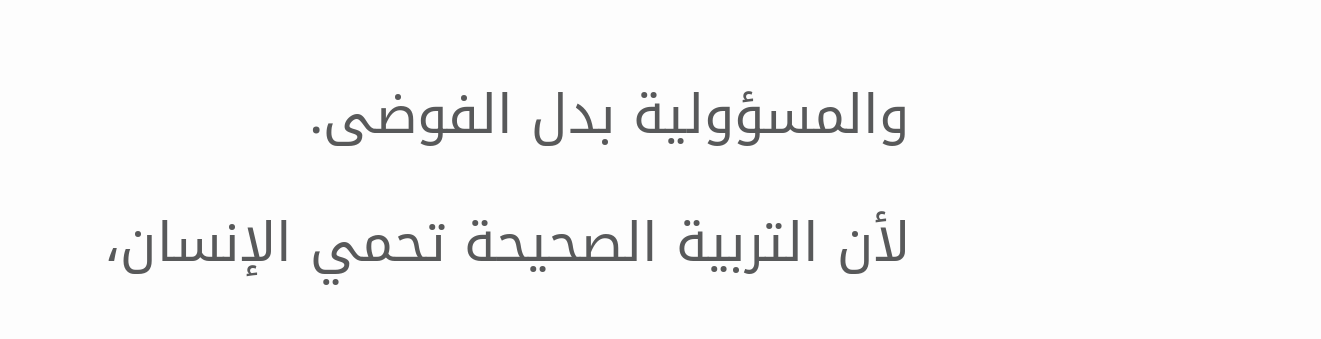والمسؤولية بدل الفوضى.
لأن التربية الصحيحة تحمي الإنسان،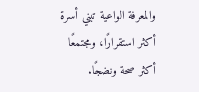والمعرفة الواعية تبني أسرة أكثر استقرارًا، ومجتمعًا أكثر صحة ونضجًا.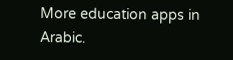More education apps in Arabic.